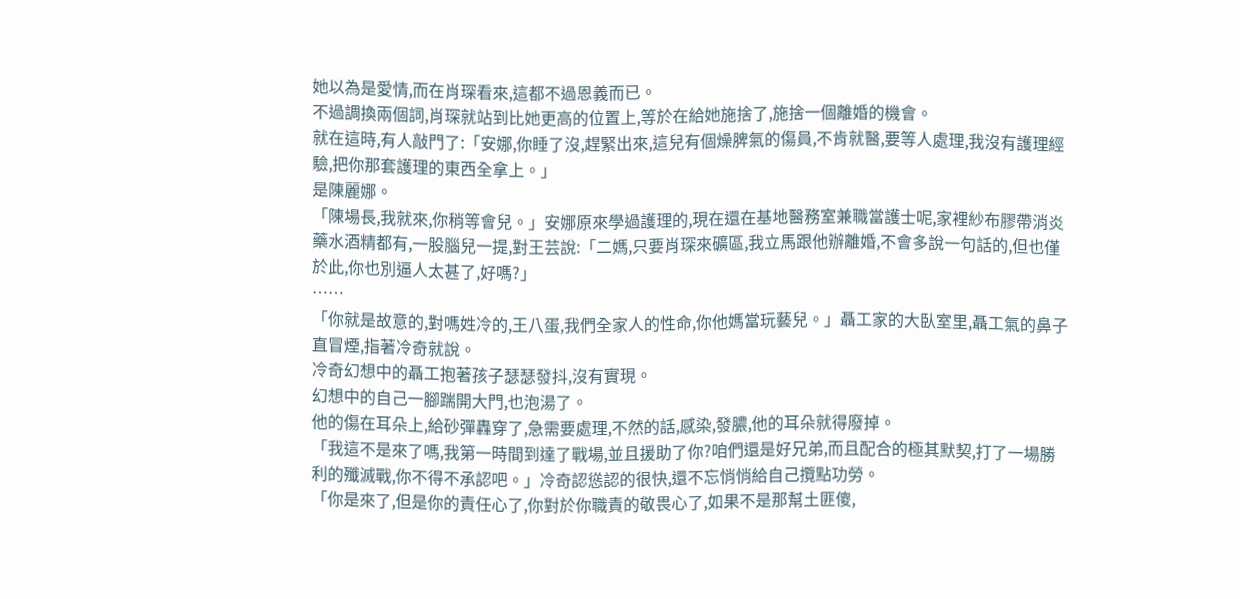她以為是愛情,而在肖琛看來,這都不過恩義而已。
不過調換兩個詞,肖琛就站到比她更高的位置上,等於在給她施捨了,施捨一個離婚的機會。
就在這時,有人敲門了:「安娜,你睡了沒,趕緊出來,這兒有個燥脾氣的傷員,不肯就醫,要等人處理,我沒有護理經驗,把你那套護理的東西全拿上。」
是陳麗娜。
「陳場長,我就來,你稍等會兒。」安娜原來學過護理的,現在還在基地醫務室兼職當護士呢,家裡紗布膠帶消炎藥水酒精都有,一股腦兒一提,對王芸說:「二媽,只要肖琛來礦區,我立馬跟他辦離婚,不會多說一句話的,但也僅於此,你也別逼人太甚了,好嗎?」
……
「你就是故意的,對嗎姓冷的,王八蛋,我們全家人的性命,你他媽當玩藝兒。」聶工家的大臥室里,聶工氣的鼻子直冒煙,指著冷奇就說。
冷奇幻想中的聶工抱著孩子瑟瑟發抖,沒有實現。
幻想中的自己一腳踹開大門,也泡湯了。
他的傷在耳朵上,給砂彈轟穿了,急需要處理,不然的話,感染,發膿,他的耳朵就得廢掉。
「我這不是來了嗎,我第一時間到達了戰場,並且援助了你?咱們還是好兄弟,而且配合的極其默契,打了一場勝利的殲滅戰,你不得不承認吧。」冷奇認慫認的很快,還不忘悄悄給自己攬點功勞。
「你是來了,但是你的責任心了,你對於你職責的敬畏心了,如果不是那幫土匪傻,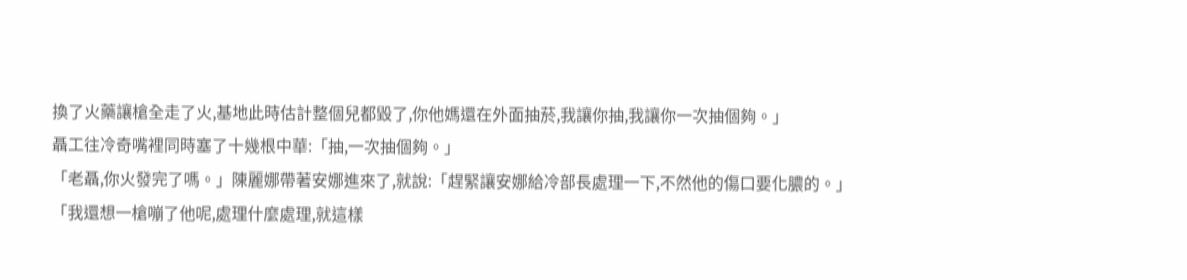換了火藥讓槍全走了火,基地此時估計整個兒都毀了,你他媽還在外面抽菸,我讓你抽,我讓你一次抽個夠。」
聶工往冷奇嘴裡同時塞了十幾根中華:「抽,一次抽個夠。」
「老聶,你火發完了嗎。」陳麗娜帶著安娜進來了,就說:「趕緊讓安娜給冷部長處理一下,不然他的傷口要化膿的。」
「我還想一槍嘣了他呢,處理什麼處理,就這樣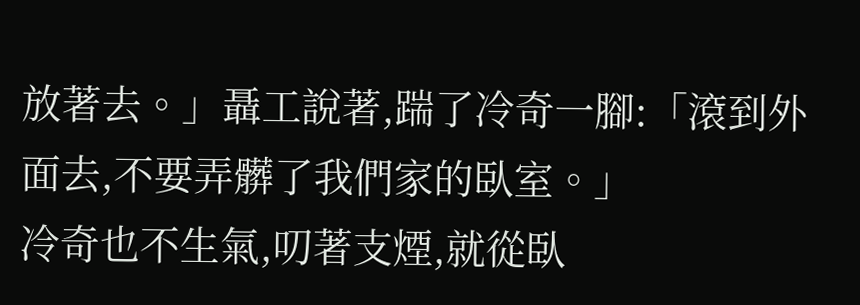放著去。」聶工說著,踹了冷奇一腳:「滾到外面去,不要弄髒了我們家的臥室。」
冷奇也不生氣,叨著支煙,就從臥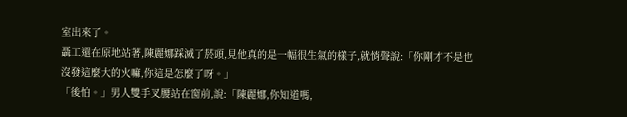室出來了。
聶工還在原地站著,陳麗娜踩滅了菸頭,見他真的是一幅很生氣的樣子,就悄聲說:「你剛才不是也沒發這麼大的火嘛,你這是怎麼了呀。」
「後怕。」男人雙手叉腰站在窗前,說:「陳麗娜,你知道嗎,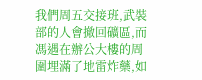我們周五交接班,武裝部的人會撤回礦區,而馮遇在辦公大樓的周圍埋滿了地雷炸藥,如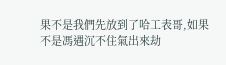果不是我們先放到了哈工表哥,如果不是馮遇沉不住氣出來劫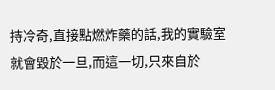持冷奇,直接點燃炸藥的話,我的實驗室就會毀於一旦,而這一切,只來自於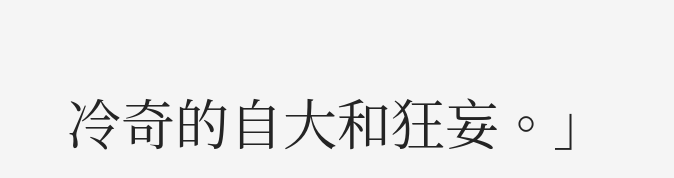冷奇的自大和狂妄。」